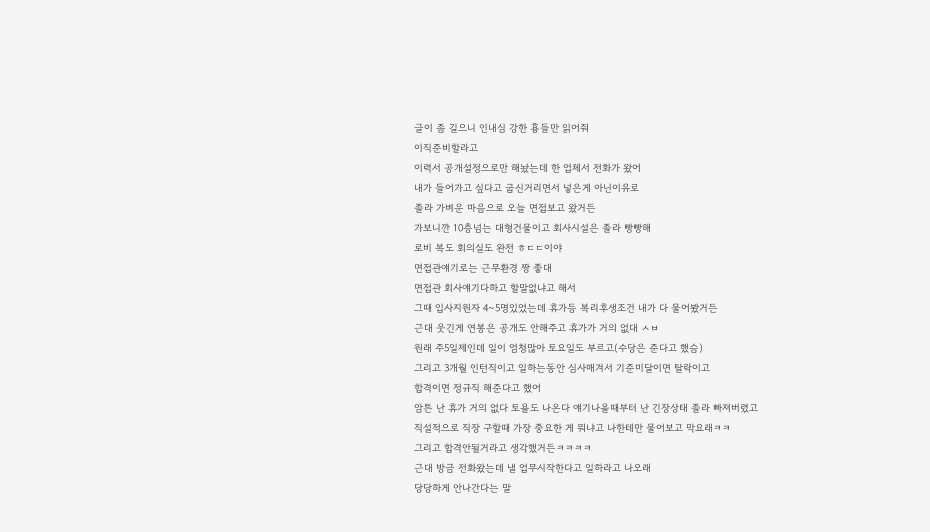글이 좀 길으니 인내심 강한 횽들만 읽어줘
이직준비할라고
이력서 공개설정으로만 해놨는데 한 업체서 전화가 왔어
내가 들어가고 싶다고 굽신거리면서 넣은게 아닌이유로
졸라 가벼운 마음으로 오늘 면접보고 왔거든
가보니깐 10층넘는 대형건물이고 회사시설은 졸라 빵빵해
로비 복도 회의실도 완전 ㅎㄷㄷ이야
면접관얘기로는 근무환경 짱 좋대
면접관 회사얘기다하고 할말없냐고 해서
그때 입사지원자 4~5명있었는데 휴가등 복리후생조건 내가 다 물어봤거든
근대 웃긴게 연봉은 공개도 안해주고 휴가가 거의 없대 ㅅㅂ
원래 주5일제인데 일이 엄청많아 토요일도 부르고(수당은 준다고 했슴)
그리고 3개월 인턴직이고 일하는동안 심사매겨서 기준미달이면 탈락이고
합격이면 정규직 해준다고 했어
암튼 난 휴가 거의 없다 토욜도 나온다 얘기나올때부터 난 긴장상태 졸라 빠져버렸고
직설적으로 직장 구할때 가장 중요한 게 뭐냐고 나한테만 물어보고 막요래ㅋㅋ
그리고 합격안될거라고 생각했거든ㅋㅋㅋㅋ
근대 방금 전화왔는데 낼 업무시작한다고 일하라고 나오래
당당하게 안나간다는 말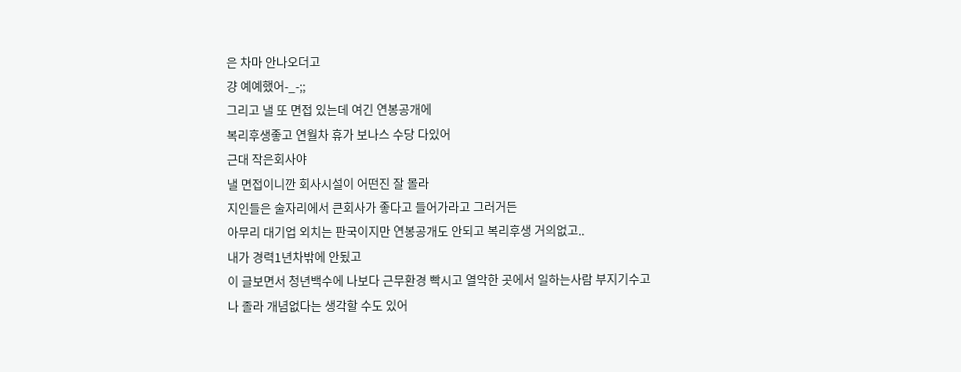은 차마 안나오더고
걍 예예했어-_-;;
그리고 낼 또 면접 있는데 여긴 연봉공개에
복리후생좋고 연월차 휴가 보나스 수당 다있어
근대 작은회사야
낼 면접이니깐 회사시설이 어떤진 잘 몰라
지인들은 술자리에서 큰회사가 좋다고 들어가라고 그러거든
아무리 대기업 외치는 판국이지만 연봉공개도 안되고 복리후생 거의없고..
내가 경력1년차밖에 안됬고
이 글보면서 청년백수에 나보다 근무환경 빡시고 열악한 곳에서 일하는사람 부지기수고
나 졸라 개념없다는 생각할 수도 있어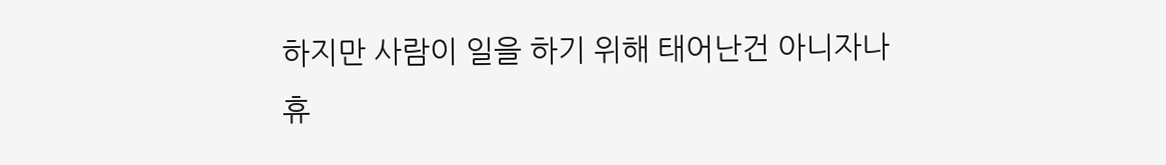하지만 사람이 일을 하기 위해 태어난건 아니자나
휴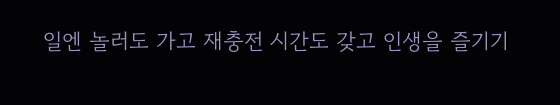일엔 놀러도 가고 재충전 시간도 갖고 인생을 즐기기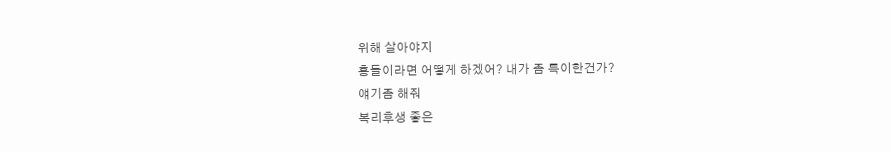위해 살아야지
횽들이라면 어떻게 하겠어? 내가 좀 특이한건가?
얘기좀 해줘
복리후생 좋은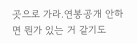곳으로 가라.연봉공개 안하면 뭔가 있는 거 같기도